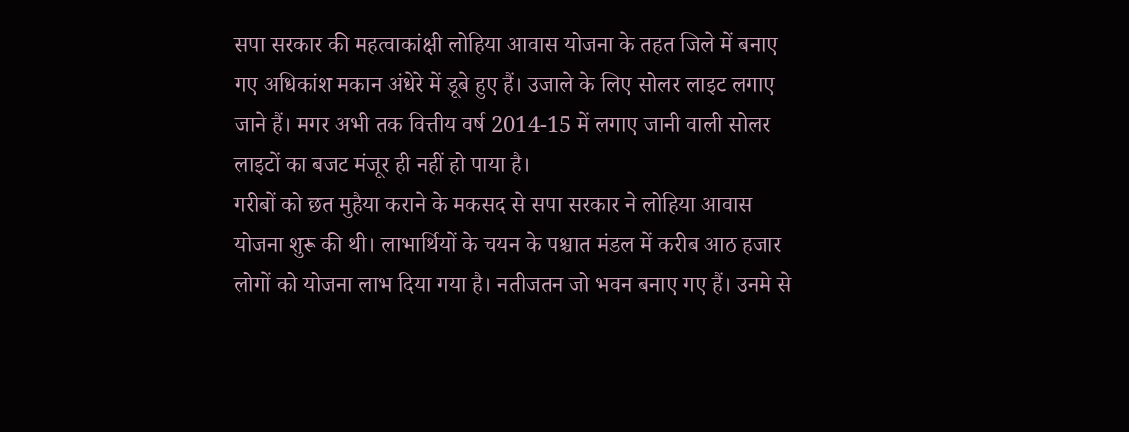सपा सरकार की महत्वाकांक्षी लोहिया आवास योजना के तहत जिले में बनाए गए अधिकांश मकान अंधेरे में डूबे हुए हैं। उजाले के लिए सोलर लाइट लगाए जाने हैं। मगर अभी तक वित्तीय वर्ष 2014-15 में लगाए जानी वाली सोलर लाइटों का बजट मंजूर ही नहीं हो पाया है।
गरीबों को छत मुहैया कराने के मकसद से सपा सरकार ने लोहिया आवास योजना शुरू की थी। लाभार्थियों के चयन के पश्चात मंडल में करीब आठ हजार लोगों को योजना लाभ दिया गया है। नतीजतन जो भवन बनाए गए हैं। उनमे से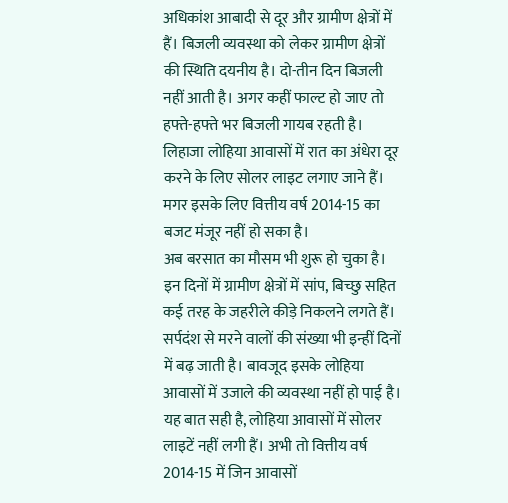अधिकांश आबादी से दूर और ग्रामीण क्षेत्रों में हैं। बिजली व्यवस्था को लेकर ग्रामीण क्षेत्रों की स्थिति दयनीय है। दो-तीन दिन बिजली नहीं आती है। अगर कहीं फाल्ट हो जाए तो हफ्ते-हफ्ते भर बिजली गायब रहती है। लिहाजा लोहिया आवासों में रात का अंधेरा दूर करने के लिए सोलर लाइट लगाए जाने हैं। मगर इसके लिए वित्तीय वर्ष 2014-15 का बजट मंजूर नहीं हो सका है।
अब बरसात का मौसम भी शुरू हो चुका है। इन दिनों में ग्रामीण क्षेत्रों में सांप, बिच्छु सहित कई तरह के जहरीले कीड़े निकलने लगते हैं। सर्पदंश से मरने वालों की संख्या भी इन्हीं दिनों में बढ़ जाती है। बावजूद इसके लोहिया आवासों में उजाले की व्यवस्था नहीं हो पाई है।
यह बात सही है, लोहिया आवासों में सोलर लाइटें नहीं लगी हैं। अभी तो वित्तीय वर्ष 2014-15 में जिन आवासों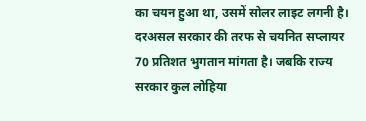का चयन हुआ था, उसमें सोलर लाइट लगनी है। दरअसल सरकार की तरफ से चयनित सप्लायर 70 प्रतिशत भुगतान मांगता है। जबकि राज्य सरकार कुल लोहिया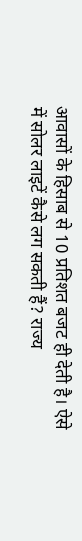आवासों के हिसाब से 10 प्रतिशत बजट ही देती है। ऐसे में सोलर लाइटें कैसे लग सकती हैं? राज्य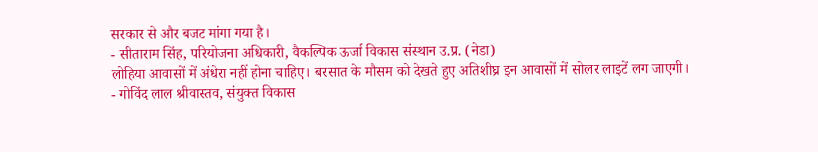सरकार से और बजट मांगा गया है।
- सीताराम सिंह, परियोजना अधिकारी, वैकल्पिक ऊर्जा विकास संस्थान उ.प्र. (नेडा)
लोहिया आवासों में अंधेरा नहीं होना चाहिए। बरसात के मौसम को देखते हुए अतिशीघ्र इन आवासों में सोलर लाइटें लग जाएगी।
- गोविंद लाल श्रीवास्तव, संयुक्त विकास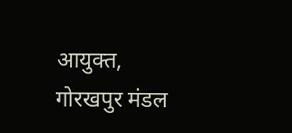आयुक्त, गोरखपुर मंडल